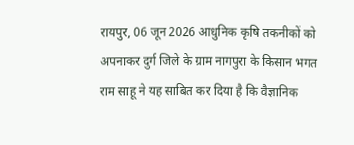रायपुर, 06 जून 2026 आधुनिक कृषि तकनीकों को अपनाकर दुर्ग जिले के ग्राम नागपुरा के किसान भगत राम साहू ने यह साबित कर दिया है कि वैज्ञानिक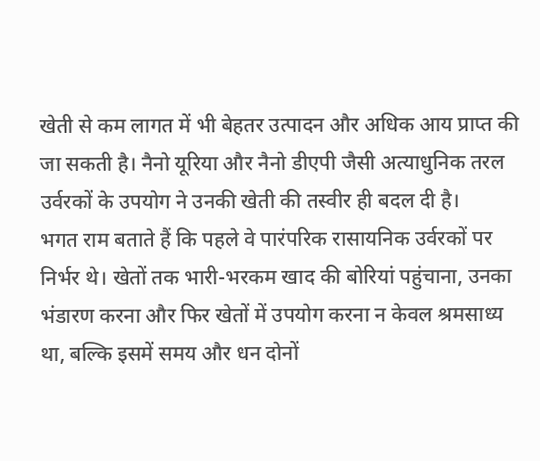खेती से कम लागत में भी बेहतर उत्पादन और अधिक आय प्राप्त की जा सकती है। नैनो यूरिया और नैनो डीएपी जैसी अत्याधुनिक तरल उर्वरकों के उपयोग ने उनकी खेती की तस्वीर ही बदल दी है।
भगत राम बताते हैं कि पहले वे पारंपरिक रासायनिक उर्वरकों पर निर्भर थे। खेतों तक भारी-भरकम खाद की बोरियां पहुंचाना, उनका भंडारण करना और फिर खेतों में उपयोग करना न केवल श्रमसाध्य था, बल्कि इसमें समय और धन दोनों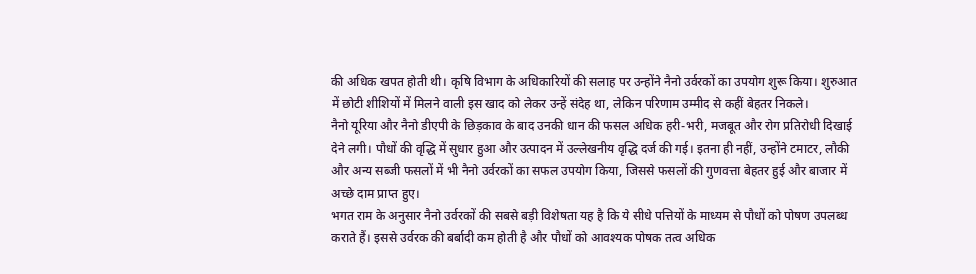की अधिक खपत होती थी। कृषि विभाग के अधिकारियों की सलाह पर उन्होंने नैनो उर्वरकों का उपयोग शुरू किया। शुरुआत में छोटी शीशियों में मिलने वाली इस खाद को लेकर उन्हें संदेह था, लेकिन परिणाम उम्मीद से कहीं बेहतर निकले।
नैनो यूरिया और नैनो डीएपी के छिड़काव के बाद उनकी धान की फसल अधिक हरी-भरी, मजबूत और रोग प्रतिरोधी दिखाई देने लगी। पौधों की वृद्धि में सुधार हुआ और उत्पादन में उल्लेखनीय वृद्धि दर्ज की गई। इतना ही नहीं, उन्होंने टमाटर, लौकी और अन्य सब्जी फसलों में भी नैनो उर्वरकों का सफल उपयोग किया, जिससे फसलों की गुणवत्ता बेहतर हुई और बाजार में अच्छे दाम प्राप्त हुए।
भगत राम के अनुसार नैनो उर्वरकों की सबसे बड़ी विशेषता यह है कि ये सीधे पत्तियों के माध्यम से पौधों को पोषण उपलब्ध कराते हैं। इससे उर्वरक की बर्बादी कम होती है और पौधों को आवश्यक पोषक तत्व अधिक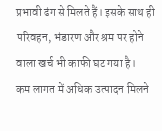प्रभावी ढंग से मिलते हैं। इसके साथ ही परिवहन, भंडारण और श्रम पर होने वाला खर्च भी काफी घट गया है।
कम लागत में अधिक उत्पादन मिलने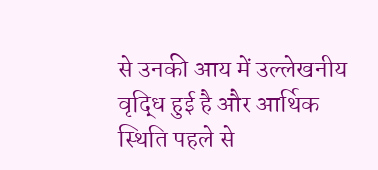से उनकी आय में उल्लेखनीय वृद्धि हुई है और आर्थिक स्थिति पहले से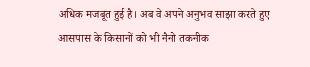अधिक मजबूत हुई है। अब वे अपने अनुभव साझा करते हुए आसपास के किसानों को भी नैनो तकनीक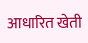आधारित खेती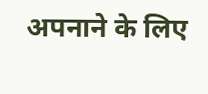अपनाने के लिए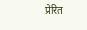प्रेरित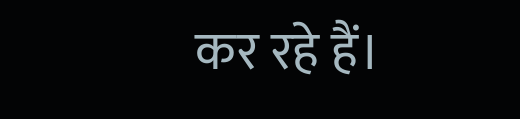कर रहे हैं।